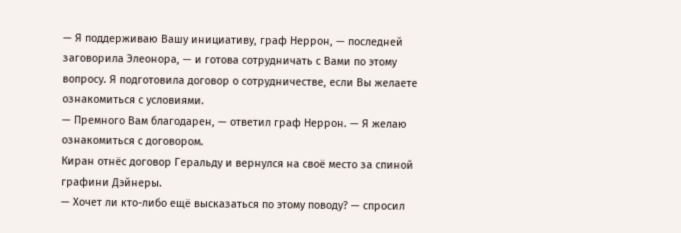— Я поддерживаю Вашу инициативу, граф Неррон, — последней заговорила Элеонора, — и готова сотрудничать с Вами по этому вопросу. Я подготовила договор о сотрудничестве, если Вы желаете ознакомиться с условиями.
— Премного Вам благодарен, — ответил граф Неррон. — Я желаю ознакомиться с договором.
Киран отнёс договор Геральду и вернулся на своё место за спиной графини Дэйнеры.
— Хочет ли кто-либо ещё высказаться по этому поводу? — спросил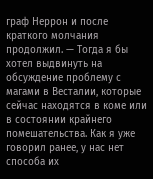граф Неррон и после краткого молчания продолжил. — Тогда я бы хотел выдвинуть на обсуждение проблему с магами в Весталии, которые сейчас находятся в коме или в состоянии крайнего помешательства. Как я уже говорил ранее, у нас нет способа их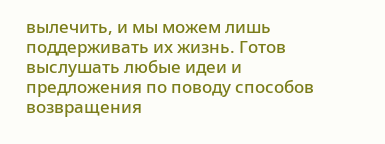вылечить, и мы можем лишь поддерживать их жизнь. Готов выслушать любые идеи и предложения по поводу способов возвращения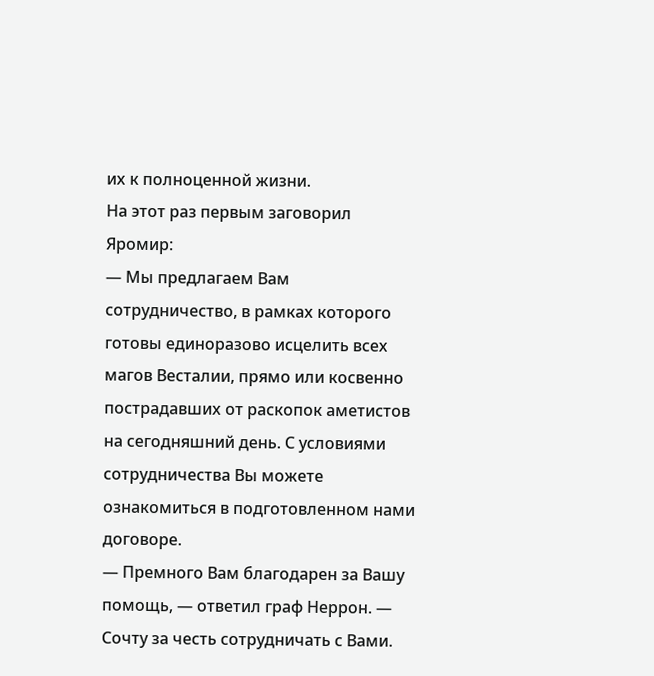их к полноценной жизни.
На этот раз первым заговорил Яромир:
— Мы предлагаем Вам сотрудничество, в рамках которого готовы единоразово исцелить всех магов Весталии, прямо или косвенно пострадавших от раскопок аметистов на сегодняшний день. С условиями сотрудничества Вы можете ознакомиться в подготовленном нами договоре.
— Премного Вам благодарен за Вашу помощь, — ответил граф Неррон. — Сочту за честь сотрудничать с Вами.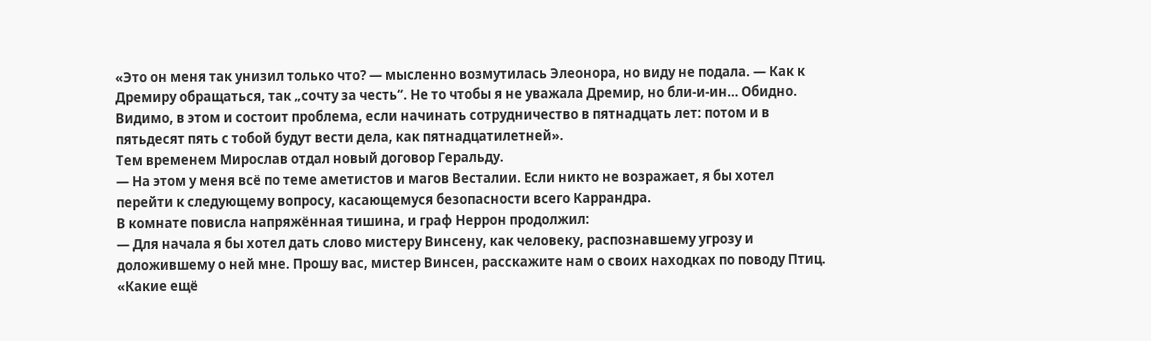«Это он меня так унизил только что? — мысленно возмутилась Элеонора, но виду не подала. — Как к Дремиру обращаться, так „сочту за честь“. Не то чтобы я не уважала Дремир, но бли-и-ин… Обидно. Видимо, в этом и состоит проблема, если начинать сотрудничество в пятнадцать лет: потом и в пятьдесят пять с тобой будут вести дела, как пятнадцатилетней».
Тем временем Мирослав отдал новый договор Геральду.
— На этом у меня всё по теме аметистов и магов Весталии. Если никто не возражает, я бы хотел перейти к следующему вопросу, касающемуся безопасности всего Каррандра.
В комнате повисла напряжённая тишина, и граф Неррон продолжил:
— Для начала я бы хотел дать слово мистеру Винсену, как человеку, распознавшему угрозу и доложившему о ней мне. Прошу вас, мистер Винсен, расскажите нам о своих находках по поводу Птиц.
«Какие ещё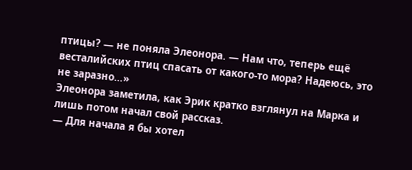птицы? — не поняла Элеонора. — Нам что, теперь ещё весталийских птиц спасать от какого-то мора? Надеюсь, это не заразно…»
Элеонора заметила, как Эрик кратко взглянул на Марка и лишь потом начал свой рассказ.
— Для начала я бы хотел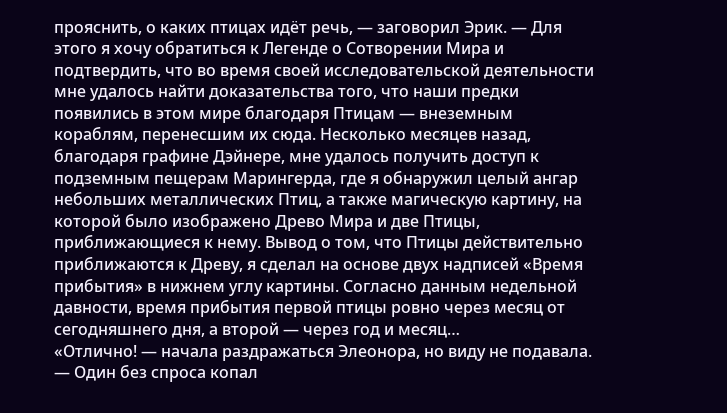прояснить, о каких птицах идёт речь, — заговорил Эрик. — Для этого я хочу обратиться к Легенде о Сотворении Мира и подтвердить, что во время своей исследовательской деятельности мне удалось найти доказательства того, что наши предки появились в этом мире благодаря Птицам — внеземным кораблям, перенесшим их сюда. Несколько месяцев назад, благодаря графине Дэйнере, мне удалось получить доступ к подземным пещерам Марингерда, где я обнаружил целый ангар небольших металлических Птиц, а также магическую картину, на которой было изображено Древо Мира и две Птицы, приближающиеся к нему. Вывод о том, что Птицы действительно приближаются к Древу, я сделал на основе двух надписей «Время прибытия» в нижнем углу картины. Согласно данным недельной давности, время прибытия первой птицы ровно через месяц от сегодняшнего дня, а второй — через год и месяц…
«Отлично! — начала раздражаться Элеонора, но виду не подавала. — Один без спроса копал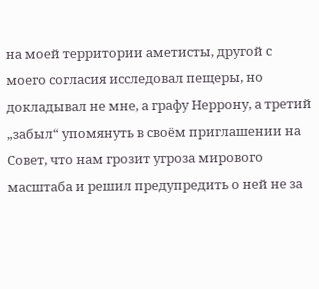на моей территории аметисты, другой с моего согласия исследовал пещеры, но докладывал не мне, а графу Неррону, а третий „забыл“ упомянуть в своём приглашении на Совет, что нам грозит угроза мирового масштаба и решил предупредить о ней не за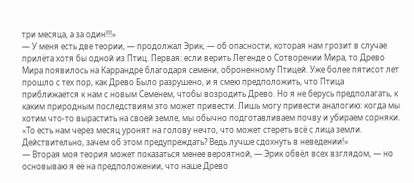три месяца, а за один!!!»
— У меня есть две теории, — продолжал Эрик, — об опасности, которая нам грозит в случае прилёта хотя бы одной из Птиц. Первая: если верить Легенде о Сотворении Мира, то Древо Мира появилось на Каррандре благодаря семени, оброненному Птицей. Уже более пятисот лет прошло с тех пор, как Древо Было разрушено, и я смею предположить, что Птица приближается к нам с новым Семенем, чтобы возродить Древо. Но я не берусь предполагать, к каким природным последствиям это может привести. Лишь могу привести аналогию: когда мы хотим что-то вырастить на своей земле, мы обычно подготавливаем почву и убираем сорняки.
«То есть нам через месяц уронят на голову нечто, что может стереть всё с лица земли. Действительно, зачем об этом предупреждать? Ведь лучше сдохнуть в неведении!»
— Вторая моя теория может показаться менее вероятной, — Эрик обвёл всех взглядом, — но основываю я её на предположении, что наше Древо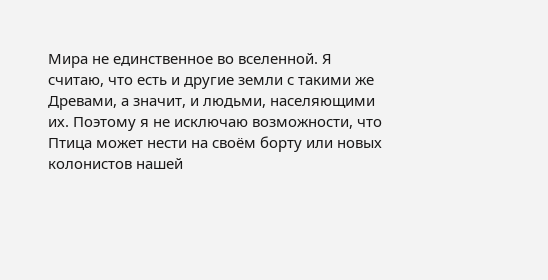Мира не единственное во вселенной. Я считаю, что есть и другие земли с такими же Древами, а значит, и людьми, населяющими их. Поэтому я не исключаю возможности, что Птица может нести на своём борту или новых колонистов нашей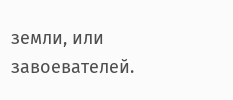земли, или завоевателей.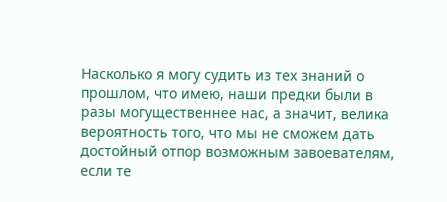Насколько я могу судить из тех знаний о прошлом, что имею, наши предки были в разы могущественнее нас, а значит, велика вероятность того, что мы не сможем дать достойный отпор возможным завоевателям, если те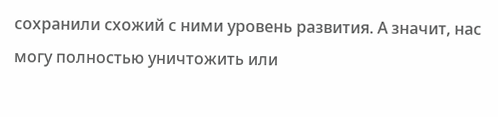сохранили схожий с ними уровень развития. А значит, нас могу полностью уничтожить или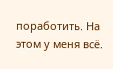поработить. На этом у меня всё.